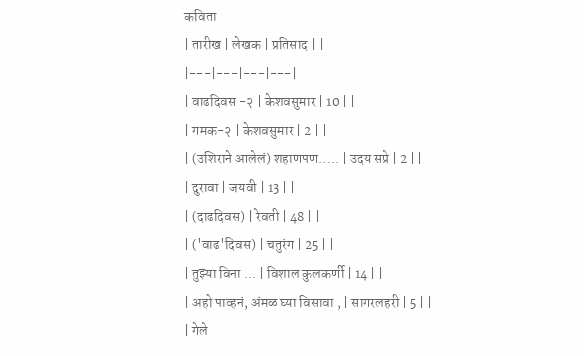कविता
| तारीख | लेखक | प्रतिसाद | |
|---|---|---|---|
| वाढदिवस -२ | केशवसुमार | 10 | |
| गमक-२ | केशवसुमार | 2 | |
| (उशिराने आलेलं) शहाणपण..... | उदय सप्रे | 2 | |
| दुरावा | जयवी | 13 | |
| (दाढदिवस) | रेवती | 48 | |
| ('वाढ'दिवस) | चतुरंग | 25 | |
| तुझ्या विना ... | विशाल कुलकर्णी | 14 | |
| अहो पाव्हनं, अंमळ घ्या विसावा , | सागरलहरी | 5 | |
| गेले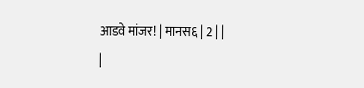आडवे मांजर! | मानस६ | 2 | |
|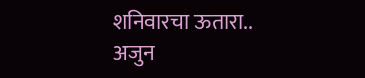शनिवारचा ऊतारा.. अजुन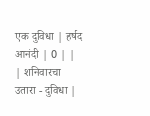एक दुविधा | हर्षद आनंदी | 0 | |
| शनिवारचा उतारा - दुविधा |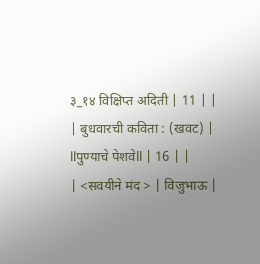३_१४ विक्षिप्त अदिती | 11 | |
| बुधवारची कविता : (खवट) | llपुण्याचे पेशवेll | 16 | |
| <सवयीने मंद > | विजुभाऊ |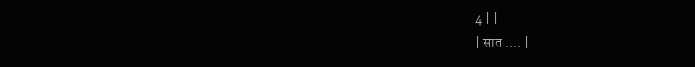4 | |
| सात .... |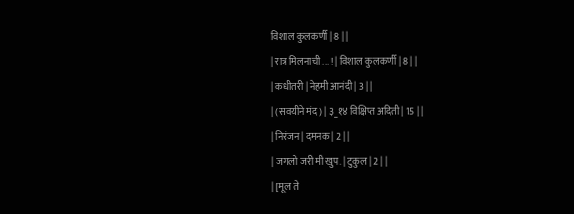विशाल कुलकर्णी | 8 | |
| रात्र मिलनाची ... ! | विशाल कुलकर्णी | 8 | |
| कधीतरी | नेहमी आनंदी | 3 | |
| (सवयीने मंद) | ३_१४ विक्षिप्त अदिती | 15 | |
| निरंजन | दमनक | 2 | |
| जगलो जरी मी खुप. | टुकुल | 2 | |
| [मूल ते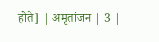होते] | अमृतांजन | 3 |